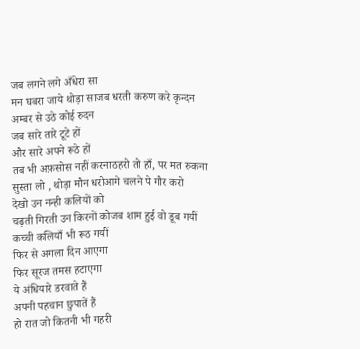जब लगने लगे अँधेरा सा
मन घबरा जाये थोड़ा साजब धरती करुण करे कृन्दन
अम्बर से उठे कोई रुदन
जब सारे तारे टूटे हों
और सारे अपने रूठे हों
तब भी अफ़सोस नहीं करनाठहरो तो हाँ, पर मत रुकना
सुस्ता लो , थोड़ा मौन धरोआगे चलने पे गौर करो
देखो उन नन्ही कलियों को
चढ़ती गिरती उन किरनों कोजब शाम हुई वो डूब गयीं
कच्ची कलियाँ भी रूठ गयीं
फिर से अगला दिन आएगा
फिर सूरज तमस हटाएगा
ये अंधियारे डरवाते हैं
अपनी पहचान छुपातें हैं
हो रात जो कितनी भी गहरी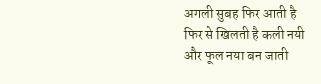अगली सुबह फिर आती है
फिर से खिलती है कली नयी
और फूल नया बन जाती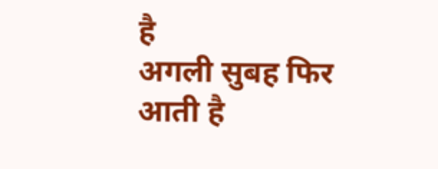है
अगली सुबह फिर आती है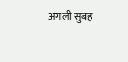अगली सुबह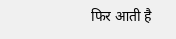फिर आती है